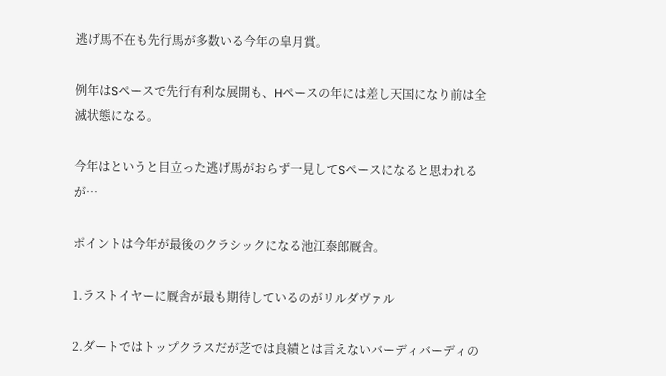逃げ馬不在も先行馬が多数いる今年の皐月賞。

例年はSペースで先行有利な展開も、Hペースの年には差し天国になり前は全滅状態になる。

今年はというと目立った逃げ馬がおらず一見してSペースになると思われるが…

ポイントは今年が最後のクラシックになる池江泰郎厩舎。

1.ラストイヤーに厩舎が最も期待しているのがリルダヴァル

2.ダートではトップクラスだが芝では良績とは言えないバーディバーディの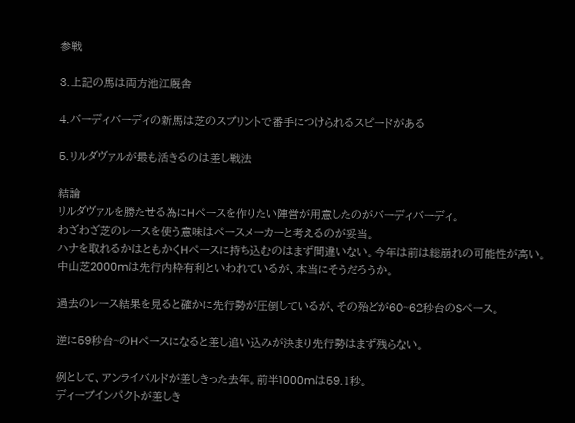参戦

3.上記の馬は両方池江厩舎

4.バーディバーディの新馬は芝のスプリントで番手につけられるスピードがある

5.リルダヴァルが最も活きるのは差し戦法

結論
リルダヴァルを勝たせる為にHペースを作りたい陣営が用意したのがバーディバーディ。
わざわざ芝のレースを使う意味はペースメーカーと考えるのが妥当。
ハナを取れるかはともかくHペースに持ち込むのはまず間違いない。今年は前は総崩れの可能性が高い。
中山芝2000mは先行内枠有利といわれているが、本当にそうだろうか。

過去のレース結果を見ると確かに先行勢が圧倒しているが、その殆どが60~62秒台のSペース。

逆に59秒台~のHペースになると差し追い込みが決まり先行勢はまず残らない。

例として、アンライバルドが差しきった去年。前半1000mは59.1秒。
ディープインパクトが差しき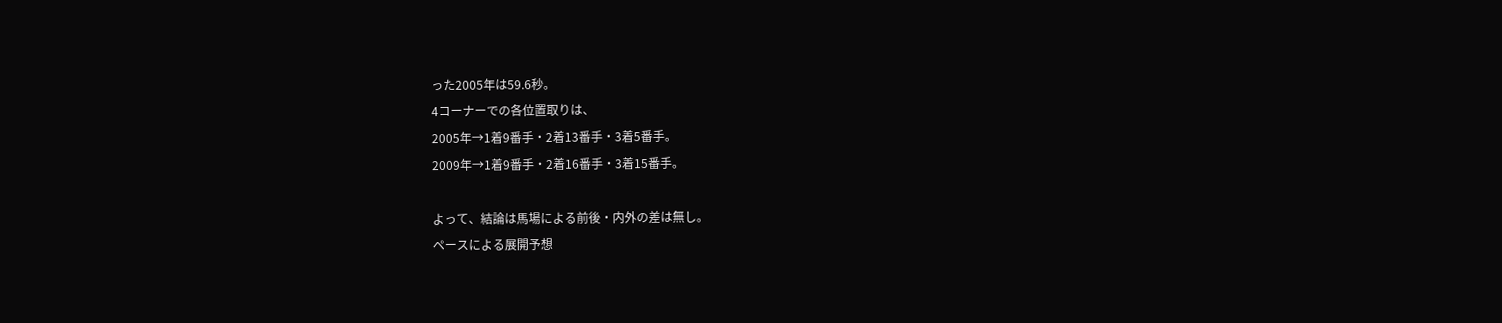った2005年は59.6秒。
4コーナーでの各位置取りは、
2005年→1着9番手・2着13番手・3着5番手。
2009年→1着9番手・2着16番手・3着15番手。

よって、結論は馬場による前後・内外の差は無し。
ペースによる展開予想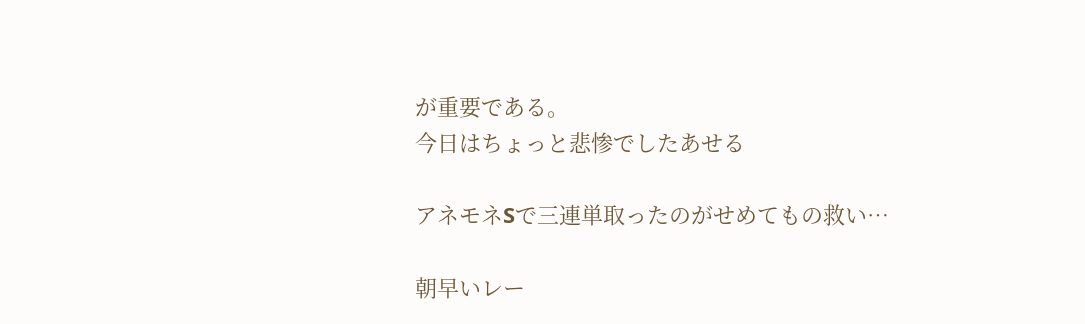が重要である。
今日はちょっと悲惨でしたあせる

アネモネSで三連単取ったのがせめてもの救い…

朝早いレー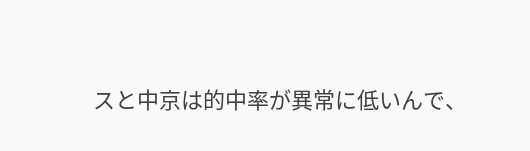スと中京は的中率が異常に低いんで、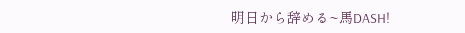明日から辞める~馬DASH!